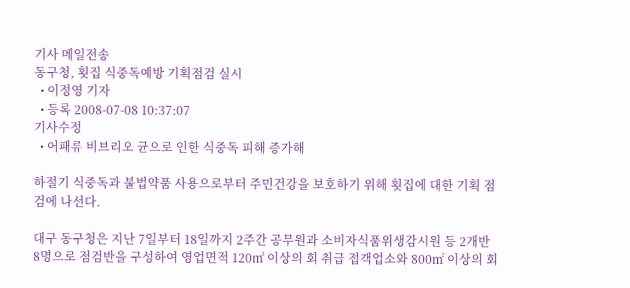기사 메일전송
동구청, 횟집 식중독예방 기획점검 실시
  • 이정영 기자
  • 등록 2008-07-08 10:37:07
기사수정
  • 어패류 비브리오 균으로 인한 식중독 피해 증가해

하절기 식중독과 불법약품 사용으로부터 주민건강을 보호하기 위해 횟집에 대한 기획 점검에 나선다.

대구 동구청은 지난 7일부터 18일까지 2주간 공무원과 소비자식품위생감시원 등 2개반 8명으로 점검반을 구성하여 영업면적 120㎡ 이상의 회 취급 접객업소와 800㎡ 이상의 회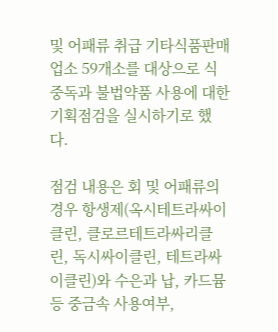및 어패류 취급 기타식품판매업소 59개소를 대상으로 식중독과 불법약품 사용에 대한 기획점검을 실시하기로 했다.

점검 내용은 회 및 어패류의 경우 항생제(옥시테트라싸이클린, 클로르테트라싸리클린, 독시싸이클린, 테트라싸이클린)와 수은과 납, 카드뮴 등 중금속 사용여부,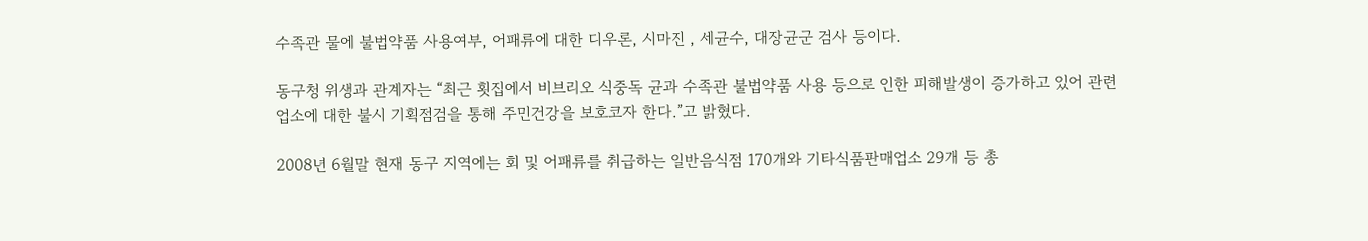수족관 물에 불법약품 사용여부, 어패류에 대한 디우론, 시마진 , 세균수, 대장균군 검사 등이다.

동구청 위생과 관계자는 “최근 횟집에서 비브리오 식중독 균과 수족관 불법약품 사용 등으로 인한 피해발생이 증가하고 있어 관련 업소에 대한 불시 기획점검을 통해 주민건강을 보호코자 한다.”고 밝혔다.

2008년 6월말 현재 동구 지역에는 회 및 어패류를 취급하는 일반음식점 170개와 기타식품판매업소 29개 등 총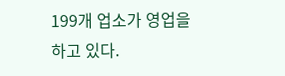199개 업소가 영업을 하고 있다.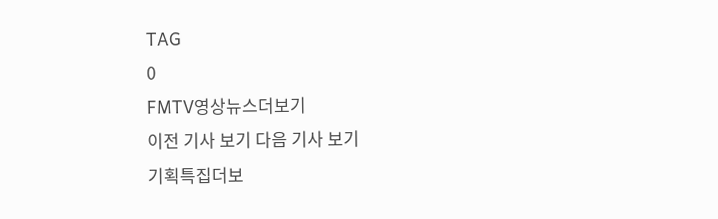TAG
0
FMTV영상뉴스더보기
이전 기사 보기 다음 기사 보기
기획특집더보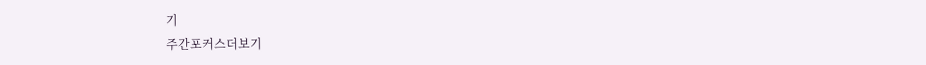기
주간포커스더보기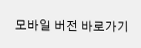모바일 버전 바로가기